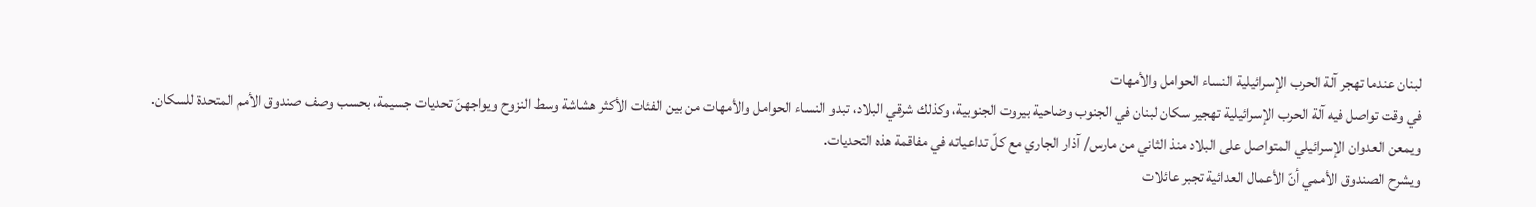لبنان عندما تهجر آلة الحرب الإسرائيلية النساء الحوامل والأمهات
في وقت تواصل فيه آلة الحرب الإسرائيلية تهجير سكان لبنان في الجنوب وضاحية بيروت الجنوبية، وكذلك شرقي البلاد، تبدو النساء الحوامل والأمهات من بين الفئات الأكثر هشاشة وسط النزوح ويواجهنَ تحديات جسيمة، بحسب وصف صندوق الأمم المتحدة للسكان. ويمعن العدوان الإسرائيلي المتواصل على البلاد منذ الثاني من مارس/ آذار الجاري مع كلّ تداعياته في مفاقمة هذه التحديات.
ويشرح الصندوق الأممي أنّ الأعمال العدائية تجبر عائلات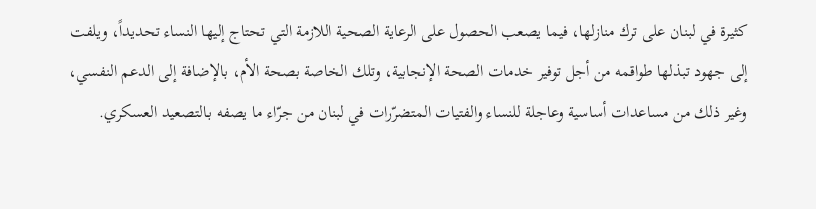كثيرة في لبنان على ترك منازلها، فيما يصعب الحصول على الرعاية الصحية اللازمة التي تحتاج إليها النساء تحديداً، ويلفت إلى جهود تبذلها طواقمه من أجل توفير خدمات الصحة الإنجابية، وتلك الخاصة بصحة الأم، بالإضافة إلى الدعم النفسي، وغير ذلك من مساعدات أساسية وعاجلة للنساء والفتيات المتضرّرات في لبنان من جرّاء ما يصفه بـالتصعيد العسكري.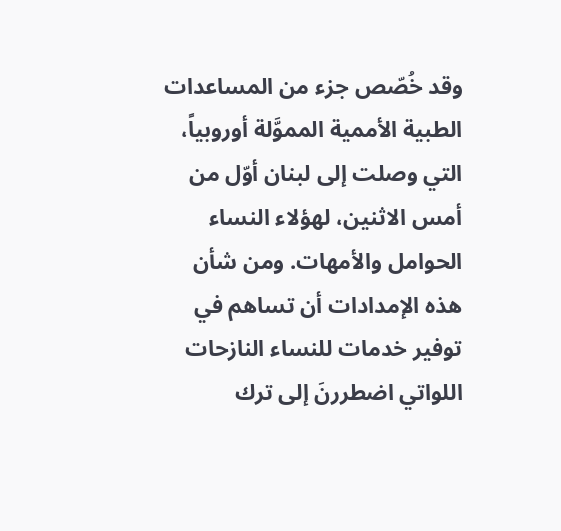وقد خُصّص جزء من المساعدات الطبية الأممية المموَّلة أوروبياً، التي وصلت إلى لبنان أوّل من أمس الاثنين، لهؤلاء النساء الحوامل والأمهات. ومن شأن هذه الإمدادات أن تساهم في توفير خدمات للنساء النازحات اللواتي اضطررنَ إلى ترك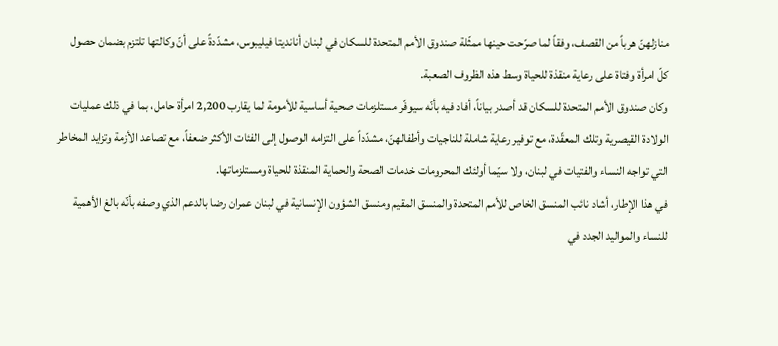منازلهنّ هرباً من القصف، وفقاً لما صرّحت حينها ممثّلة صندوق الأمم المتحدة للسكان في لبنان أنانديتا فيليبوس، مشدّدةً على أنّ وكالتها تلتزم بضمان حصول كلّ امرأة وفتاة على رعاية منقذة للحياة وسط هذه الظروف الصعبة.
وكان صندوق الأمم المتحدة للسكان قد أصدر بياناً، أفاد فيه بأنّه سيوفّر مستلزمات صحية أساسية للأمومة لما يقارب 2,200 امرأة حامل، بما في ذلك عمليات الولادة القيصرية وتلك المعقّدة، مع توفير رعاية شاملة للناجيات وأطفالهنّ، مشدّداً على التزامه الوصول إلى الفئات الأكثر ضعفاً، مع تصاعد الأزمة وتزايد المخاطر التي تواجه النساء والفتيات في لبنان، ولا سيّما أولئك المحرومات خدمات الصحة والحماية المنقذة للحياة ومستلزماتها.
في هذا الإطار، أشاد نائب المنسق الخاص للأمم المتحدة والمنسق المقيم ومنسق الشؤون الإنسانية في لبنان عمران رضا بالدعم الذي وصفه بأنّه بالغ الأهمية للنساء والمواليد الجدد في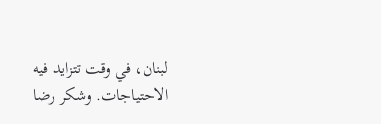لبنان، في وقت تتزايد فيه الاحتياجات. وشكر رضا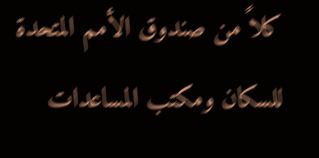كلاً من صندوق الأمم المتحدة للسكان ومكتب المساعدات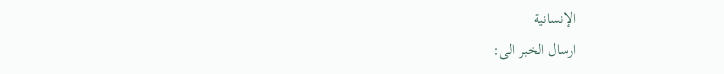الإنسانية
ارسال الخبر الى: